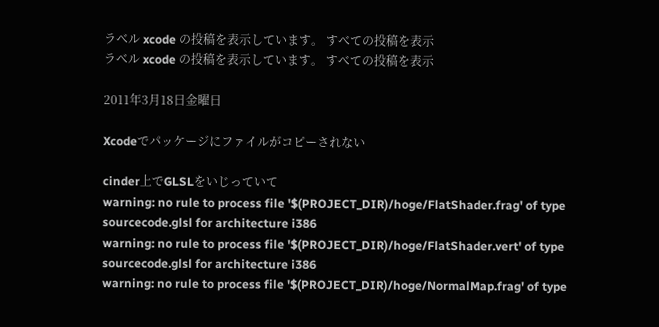ラベル xcode の投稿を表示しています。 すべての投稿を表示
ラベル xcode の投稿を表示しています。 すべての投稿を表示

2011年3月18日金曜日

Xcodeでパッケージにファイルがコピーされない

cinder上でGLSLをいじっていて
warning: no rule to process file '$(PROJECT_DIR)/hoge/FlatShader.frag' of type sourcecode.glsl for architecture i386
warning: no rule to process file '$(PROJECT_DIR)/hoge/FlatShader.vert' of type sourcecode.glsl for architecture i386
warning: no rule to process file '$(PROJECT_DIR)/hoge/NormalMap.frag' of type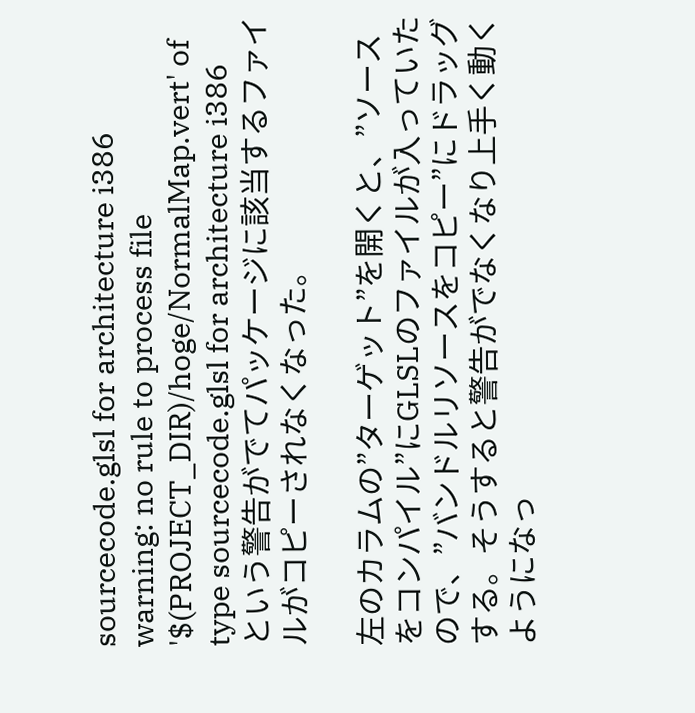sourcecode.glsl for architecture i386
warning: no rule to process file '$(PROJECT_DIR)/hoge/NormalMap.vert' of type sourcecode.glsl for architecture i386
という警告がでてパッケージに該当するファイルがコピーされなくなった。

左のカラムの”ターゲット”を開くと、”ソースをコンパイル”にGLSLのファイルが入っていたので、”バンドルリソースをコピー”にドラッグする。そうすると警告がでなくなり上手く動くようになっ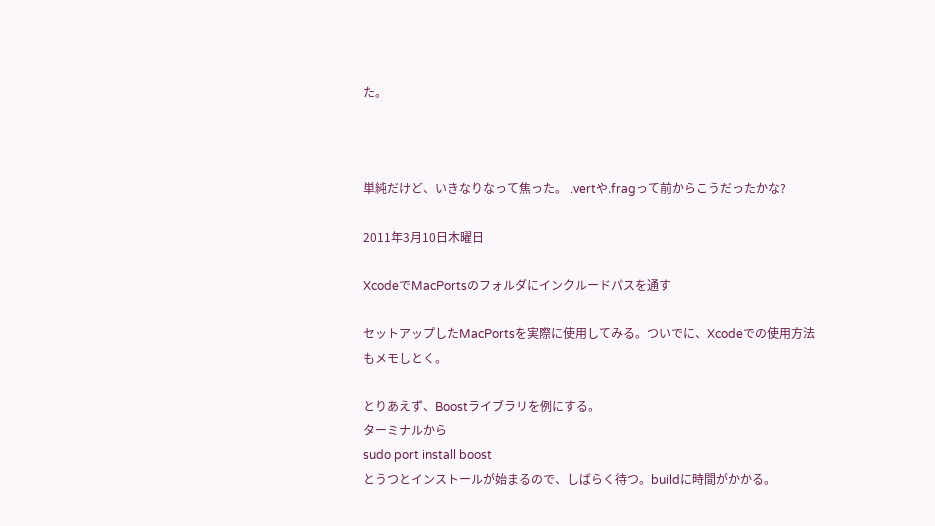た。



単純だけど、いきなりなって焦った。 .vertや.fragって前からこうだったかな?

2011年3月10日木曜日

XcodeでMacPortsのフォルダにインクルードパスを通す

セットアップしたMacPortsを実際に使用してみる。ついでに、Xcodeでの使用方法もメモしとく。

とりあえず、Boostライブラリを例にする。
ターミナルから
sudo port install boost
とうつとインストールが始まるので、しばらく待つ。buildに時間がかかる。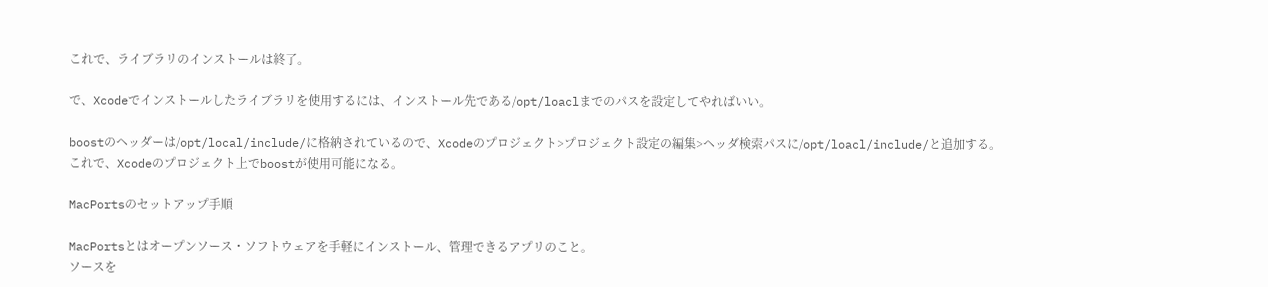これで、ライブラリのインストールは終了。

で、Xcodeでインストールしたライブラリを使用するには、インストール先である/opt/loaclまでのパスを設定してやればいい。

boostのヘッダーは/opt/local/include/に格納されているので、Xcodeのプロジェクト>プロジェクト設定の編集>ヘッダ検索パスに/opt/loacl/include/と追加する。
これで、Xcodeのプロジェクト上でboostが使用可能になる。

MacPortsのセットアップ手順

MacPortsとはオープンソース・ソフトウェアを手軽にインストール、管理できるアプリのこと。
ソースを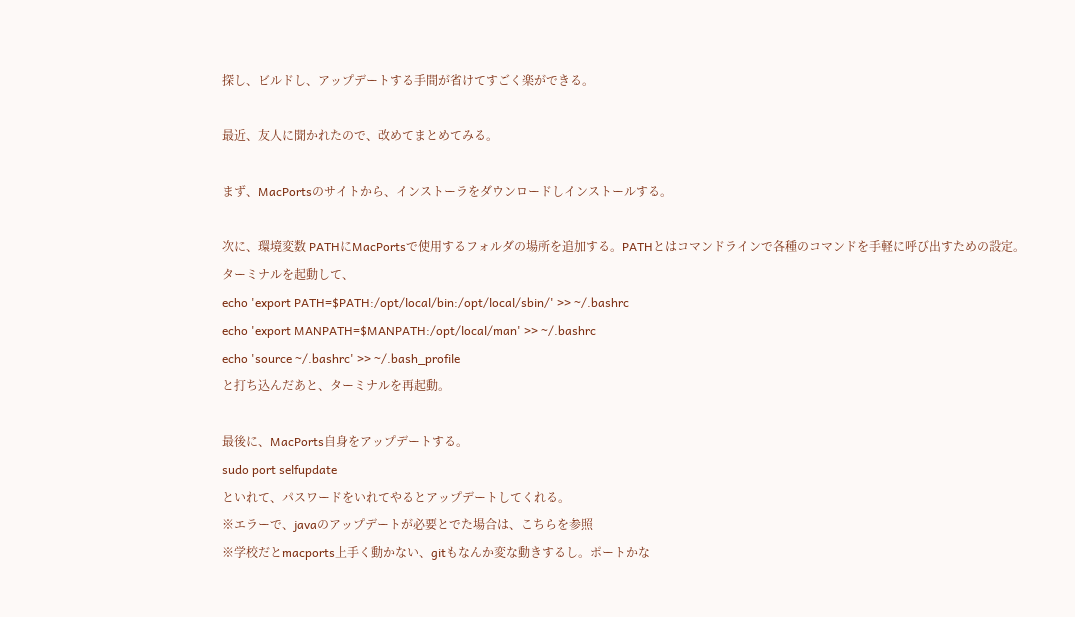探し、ビルドし、アップデートする手間が省けてすごく楽ができる。

最近、友人に聞かれたので、改めてまとめてみる。

まず、MacPortsのサイトから、インストーラをダウンロードしインストールする。

次に、環境変数 PATHにMacPortsで使用するフォルダの場所を追加する。PATHとはコマンドラインで各種のコマンドを手軽に呼び出すための設定。
ターミナルを起動して、
echo 'export PATH=$PATH:/opt/local/bin:/opt/local/sbin/' >> ~/.bashrc
echo 'export MANPATH=$MANPATH:/opt/local/man' >> ~/.bashrc
echo 'source ~/.bashrc' >> ~/.bash_profile
と打ち込んだあと、ターミナルを再起動。

最後に、MacPorts自身をアップデートする。
sudo port selfupdate
といれて、パスワードをいれてやるとアップデートしてくれる。
※エラーで、javaのアップデートが必要とでた場合は、こちらを参照
※学校だとmacports上手く動かない、gitもなんか変な動きするし。ポートかな